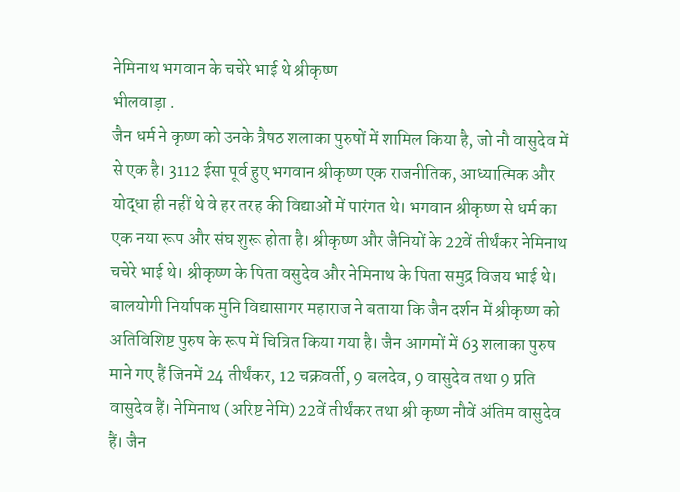नेमिनाथ भगवान के चचेरे भाई थे श्रीकृष्ण
भीलवाड़ा .
जैन धर्म ने कृष्ण को उनके त्रैषठ शलाका पुरुषों में शामिल किया है, जो नौ वासुदेव में से एक है। 3112 ईसा पूर्व हुए भगवान श्रीकृष्ण एक राजनीतिक, आध्यात्मिक और योद्धा ही नहीं थे वे हर तरह की विद्याओं में पारंगत थे। भगवान श्रीकृष्ण से धर्म का एक नया रूप और संघ शुरू होता है। श्रीकृष्ण और जैनियों के 22वें तीर्थंकर नेमिनाथ चचेरे भाई थे। श्रीकृष्ण के पिता वसुदेव और नेमिनाथ के पिता समुद्र विजय भाई थे।
बालयोगी निर्यापक मुनि विद्यासागर महाराज ने बताया कि जैन दर्शन में श्रीकृष्ण को अतिविशिष्ट पुरुष के रूप में चित्रित किया गया है। जैन आगमों में 63 शलाका पुरुष माने गए हैं जिनमें 24 तीर्थंकर, 12 चक्रवर्ती, 9 बलदेव, 9 वासुदेव तथा 9 प्रति वासुदेव हैं। नेमिनाथ (अरिष्ट नेमि) 22वें तीर्थंकर तथा श्री कृष्ण नौवें अंतिम वासुदेव हैं। जैन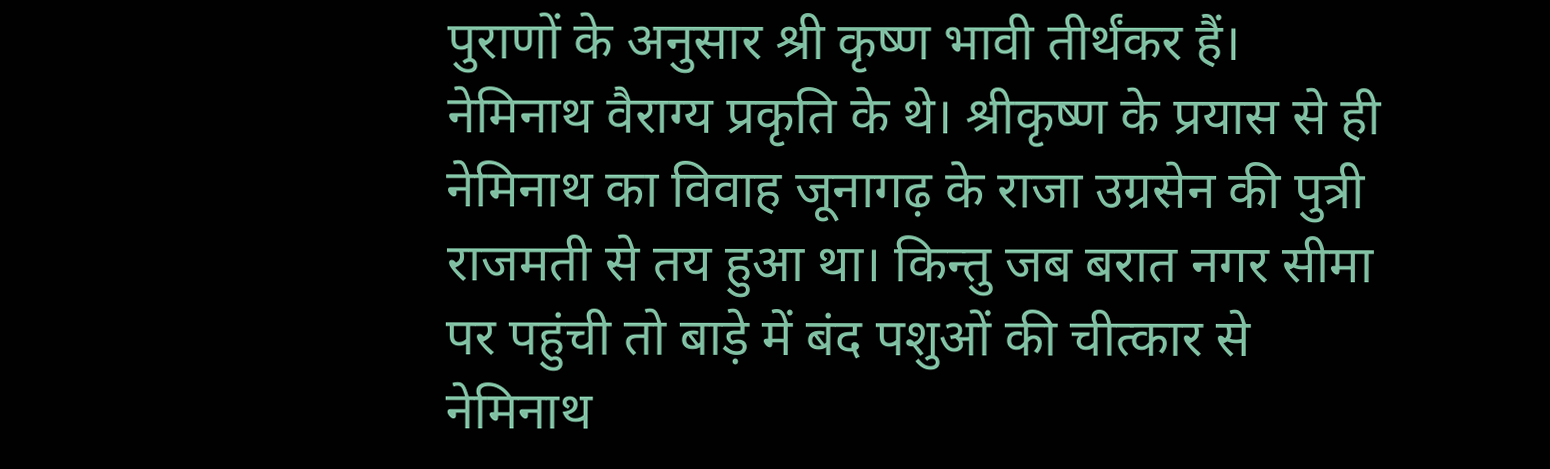पुराणों के अनुसार श्री कृष्ण भावी तीर्थंकर हैं।
नेमिनाथ वैराग्य प्रकृति के थे। श्रीकृष्ण के प्रयास से ही नेमिनाथ का विवाह जूनागढ़ के राजा उग्रसेन की पुत्री राजमती से तय हुआ था। किन्तु जब बरात नगर सीमा पर पहुंची तो बाड़े में बंद पशुओं की चीत्कार से नेमिनाथ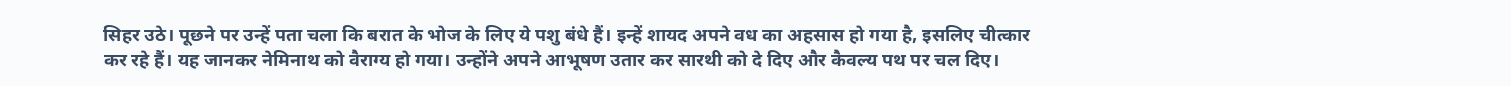सिहर उठे। पूछने पर उन्हें पता चला कि बरात के भोज के लिए ये पशु बंधे हैं। इन्हें शायद अपने वध का अहसास हो गया है, इसलिए चीत्कार कर रहे हैं। यह जानकर नेमिनाथ को वैराग्य हो गया। उन्होंने अपने आभूषण उतार कर सारथी को दे दिए और कैवल्य पथ पर चल दिए।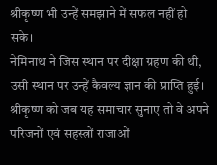श्रीकृष्ण भी उन्हें समझाने में सफल नहीं हो सके।
नेमिनाथ ने जिस स्थान पर दीक्षा ग्रहण की थी, उसी स्थान पर उन्हें कैवल्य ज्ञान की प्राप्ति हुई। श्रीकृष्ण को जब यह समाचार सुनाए तो वे अपने परिजनों एवं सहस्त्रों राजाओं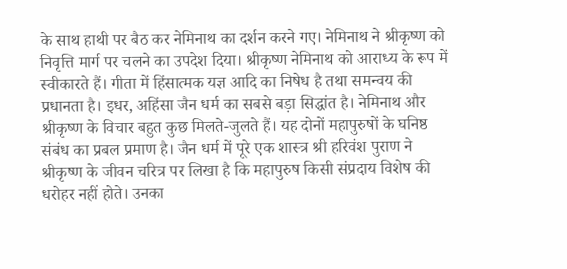के साथ हाथी पर बैठ कर नेमिनाथ का दर्शन करने गए। नेमिनाथ ने श्रीकृष्ण को निवृत्ति मार्ग पर चलने का उपदेश दिया। श्रीकृष्ण नेमिनाथ को आराध्य के रूप में स्वीकारते हैं। गीता में हिंसात्मक यज्ञ आदि का निषेध है तथा समन्वय की प्रधानता है। इधर, अहिंसा जैन धर्म का सबसे बड़ा सिद्धांत है। नेमिनाथ और श्रीकृष्ण के विचार बहुत कुछ मिलते-जुलते हैं। यह दोनों महापुरुषों के घनिष्ठ संबंध का प्रबल प्रमाण है। जैन धर्म में पूरे एक शास्त्र श्री हरिवंश पुराण ने श्रीकृष्ण के जीवन चरित्र पर लिखा है कि महापुरुष किसी संप्रदाय विशेष की धरोहर नहीं होते। उनका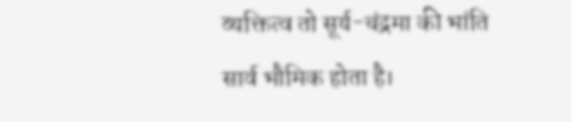व्यक्तित्व तो सूर्य-चंद्रमा की भांति सार्व भौमिक होता है।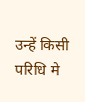उन्हें किसी परिधि मे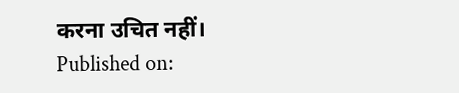करना उचित नहीं।
Published on: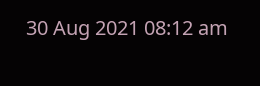30 Aug 2021 08:12 am